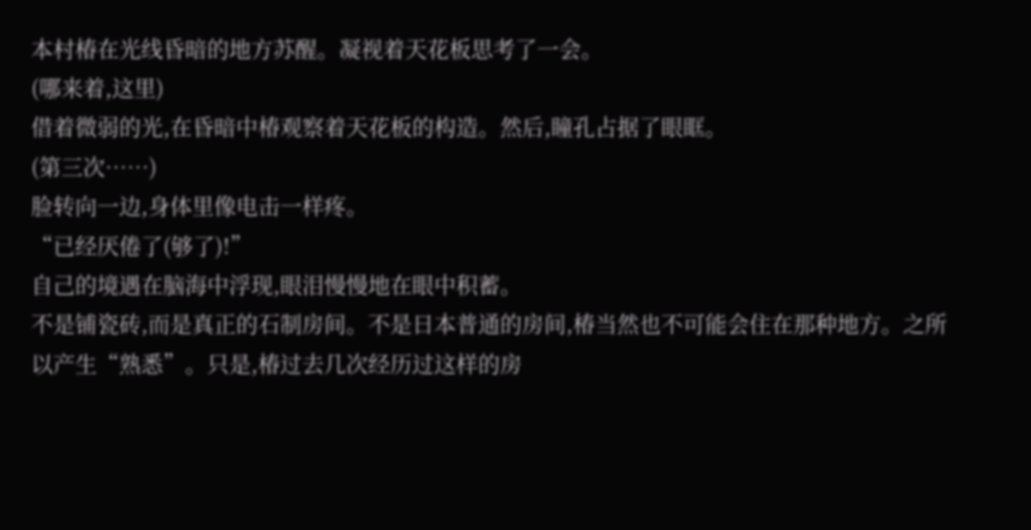本村椿在光线昏暗的地方苏醒。凝视着天花板思考了一会。
(哪来着,这里)
借着微弱的光,在昏暗中椿观察着天花板的构造。然后,瞳孔占据了眼眶。
(第三次……)
脸转向一边,身体里像电击一样疼。
“已经厌倦了(够了)!”
自己的境遇在脑海中浮现,眼泪慢慢地在眼中积蓄。
不是铺瓷砖,而是真正的石制房间。不是日本普通的房间,椿当然也不可能会住在那种地方。之所以产生“熟悉”。只是,椿过去几次经历过这样的房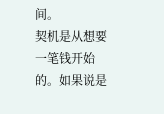间。
契机是从想要一笔钱开始的。如果说是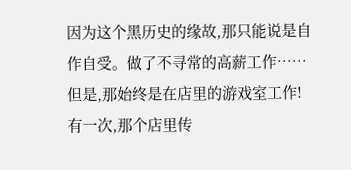因为这个黑历史的缘故,那只能说是自作自受。做了不寻常的高薪工作……但是,那始终是在店里的游戏室工作!
有一次,那个店里传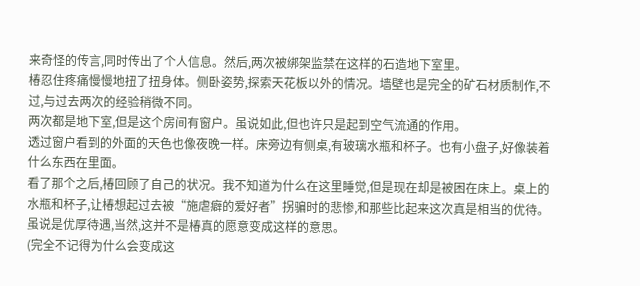来奇怪的传言,同时传出了个人信息。然后,两次被绑架监禁在这样的石造地下室里。
椿忍住疼痛慢慢地扭了扭身体。侧卧姿势,探索天花板以外的情况。墙壁也是完全的矿石材质制作,不过,与过去两次的经验稍微不同。
两次都是地下室,但是这个房间有窗户。虽说如此,但也许只是起到空气流通的作用。
透过窗户看到的外面的天色也像夜晚一样。床旁边有侧桌,有玻璃水瓶和杯子。也有小盘子,好像装着什么东西在里面。
看了那个之后,椿回顾了自己的状况。我不知道为什么在这里睡觉,但是现在却是被困在床上。桌上的水瓶和杯子,让椿想起过去被“施虐癖的爱好者”拐骗时的悲惨,和那些比起来这次真是相当的优待。
虽说是优厚待遇,当然,这并不是椿真的愿意变成这样的意思。
(完全不记得为什么会变成这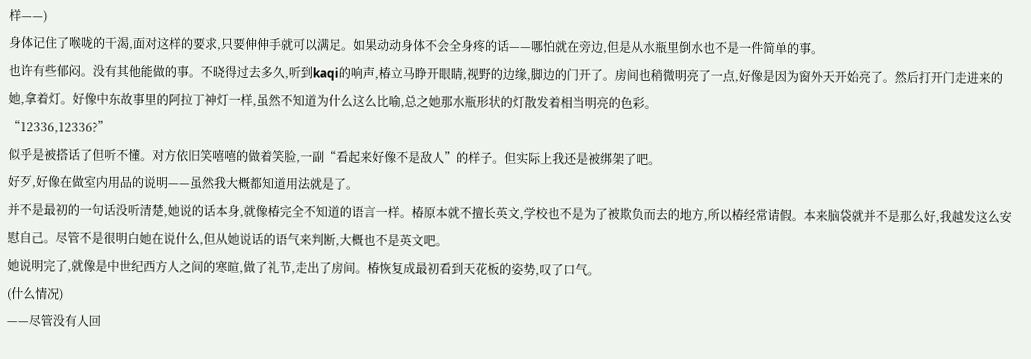样——)
身体记住了喉咙的干渴,面对这样的要求,只要伸伸手就可以满足。如果动动身体不会全身疼的话——哪怕就在旁边,但是从水瓶里倒水也不是一件简单的事。
也许有些郁闷。没有其他能做的事。不晓得过去多久,听到kaqi的响声,椿立马睁开眼睛,视野的边缘,脚边的门开了。房间也稍微明亮了一点,好像是因为窗外天开始亮了。然后打开门走进来的她,拿着灯。好像中东故事里的阿拉丁神灯一样,虽然不知道为什么这么比喻,总之她那水瓶形状的灯散发着相当明亮的色彩。
“12336,12336?”
似乎是被搭话了但听不懂。对方依旧笑嘻嘻的做着笑脸,一副“看起来好像不是敌人”的样子。但实际上我还是被绑架了吧。
好歹,好像在做室内用品的说明——虽然我大概都知道用法就是了。
并不是最初的一句话没听清楚,她说的话本身,就像椿完全不知道的语言一样。椿原本就不擅长英文,学校也不是为了被欺负而去的地方,所以椿经常请假。本来脑袋就并不是那么好,我越发这么安慰自己。尽管不是很明白她在说什么,但从她说话的语气来判断,大概也不是英文吧。
她说明完了,就像是中世纪西方人之间的寒暄,做了礼节,走出了房间。椿恢复成最初看到天花板的姿势,叹了口气。
(什么情况)
——尽管没有人回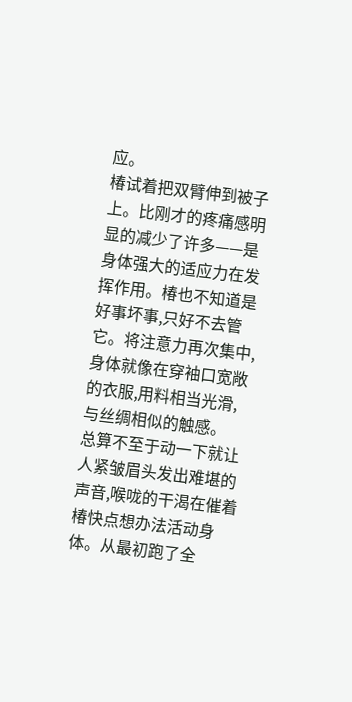应。
椿试着把双臂伸到被子上。比刚才的疼痛感明显的减少了许多——是身体强大的适应力在发挥作用。椿也不知道是好事坏事,只好不去管它。将注意力再次集中,身体就像在穿袖口宽敞的衣服,用料相当光滑,与丝绸相似的触感。
总算不至于动一下就让人紧皱眉头发出难堪的声音,喉咙的干渴在催着椿快点想办法活动身体。从最初跑了全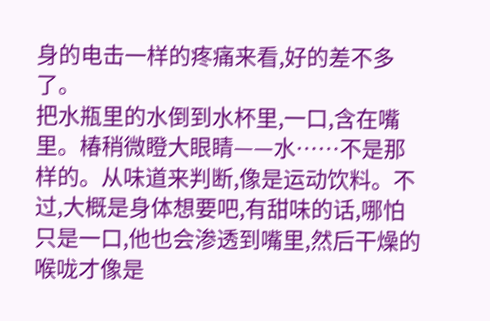身的电击一样的疼痛来看,好的差不多了。
把水瓶里的水倒到水杯里,一口,含在嘴里。椿稍微瞪大眼睛——水……不是那样的。从味道来判断,像是运动饮料。不过,大概是身体想要吧,有甜味的话,哪怕只是一口,他也会渗透到嘴里,然后干燥的喉咙才像是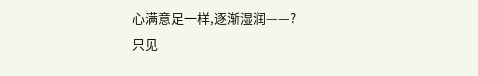心满意足一样,逐渐湿润——?
只见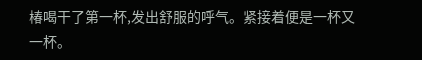椿喝干了第一杯,发出舒服的呼气。紧接着便是一杯又一杯。